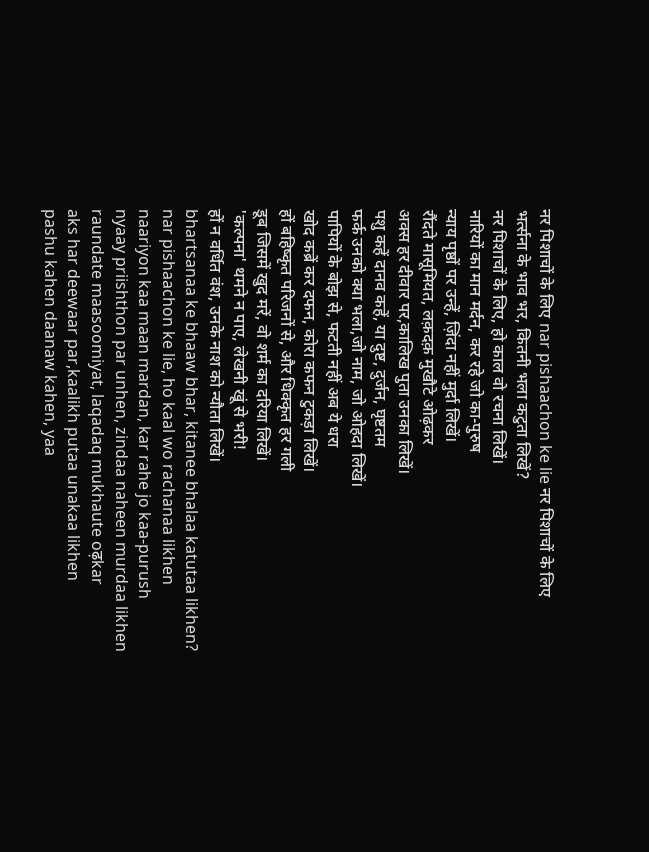नर पिशाचों के लिए nar pishaachon ke lie नर पिशाचों के लिए
भर्त्सना के भाव भर, कितनी भला कटुता लिखें?
नर पिशाचों के लिए, हो काल वो रचना लिखें।
नारियों का मान मर्दन, कर रहे जो का-पुरुष
न्याय पृष्ठों पर उन्हें, ज़िंदा नहीं मुर्दा लिखें।
रौंदते मासूमियत, लक़दक़ मुखौटे ओढ़कर
अक्स हर दीवार पर,कालिख पुता उनका लिखें।
पशु कहें दानव कहें, या दुष्ट, दुर्जन, घृष्टतम
फर्क उनको क्या भला,जो नाम, जो ओहदा लिखें।
पापियों के बोझ से, फटती नहीं अब ये धरा
खोद कब्रें कर दफन, कोरा कफन टुकड़ा लिखें।
हों बहिष्कृत परिजनों से, और धिक्कृत हर गली
डूब जिसमें खुद मरें, वो शर्म का दरिया लिखें।
'कल्पना' थमने न पाए, लेखनी खूं से भरी!
हों न वर्धित वंश, उनके नाश को न्यौता लिखें।
bhartsanaa ke bhaaw bhar, kitanee bhalaa katutaa likhen?
nar pishaachon ke lie, ho kaal wo rachanaa likhen
naariyon kaa maan mardan, kar rahe jo kaa-purush
nyaay priishthon par unhen, zindaa naheen murdaa likhen
raundate maasoomiyat, laqadaq mukhaute oढ़kar
aks har deewaar par,kaalikh putaa unakaa likhen
pashu kahen daanaw kahen, yaa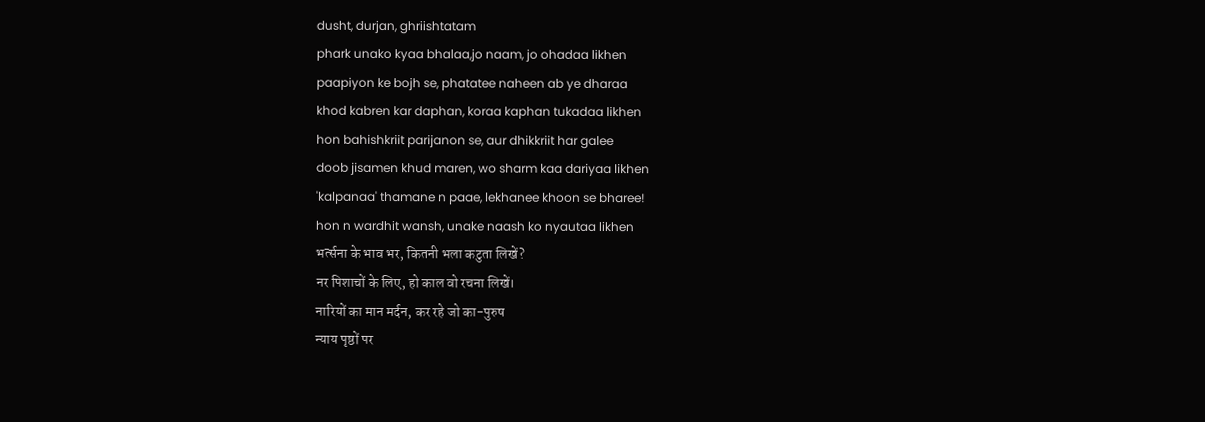dusht, durjan, ghriishtatam
phark unako kyaa bhalaa,jo naam, jo ohadaa likhen
paapiyon ke bojh se, phatatee naheen ab ye dharaa
khod kabren kar daphan, koraa kaphan tukadaa likhen
hon bahishkriit parijanon se, aur dhikkriit har galee
doob jisamen khud maren, wo sharm kaa dariyaa likhen
'kalpanaa' thamane n paae, lekhanee khoon se bharee!
hon n wardhit wansh, unake naash ko nyautaa likhen
भर्त्सना के भाव भर, कितनी भला कटुता लिखें?
नर पिशाचों के लिए, हो काल वो रचना लिखें।
नारियों का मान मर्दन, कर रहे जो का-पुरुष
न्याय पृष्ठों पर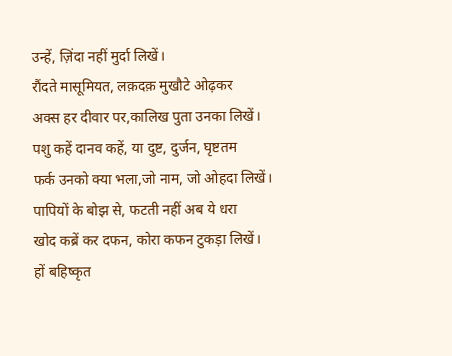उन्हें, ज़िंदा नहीं मुर्दा लिखें।
रौंदते मासूमियत, लक़दक़ मुखौटे ओढ़कर
अक्स हर दीवार पर,कालिख पुता उनका लिखें।
पशु कहें दानव कहें, या दुष्ट, दुर्जन, घृष्टतम
फर्क उनको क्या भला,जो नाम, जो ओहदा लिखें।
पापियों के बोझ से, फटती नहीं अब ये धरा
खोद कब्रें कर दफन, कोरा कफन टुकड़ा लिखें।
हों बहिष्कृत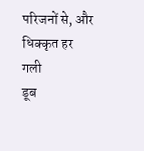परिजनों से, और धिक्कृत हर गली
डूब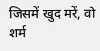जिसमें खुद मरें, वो शर्म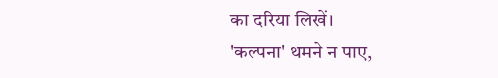का दरिया लिखें।
'कल्पना' थमने न पाए,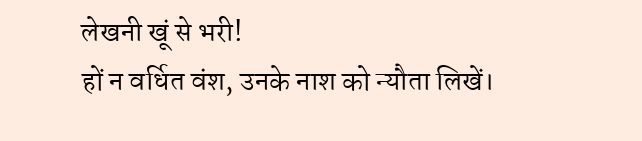लेखनी खूं से भरी!
हों न वर्धित वंश, उनके नाश को न्यौता लिखें।